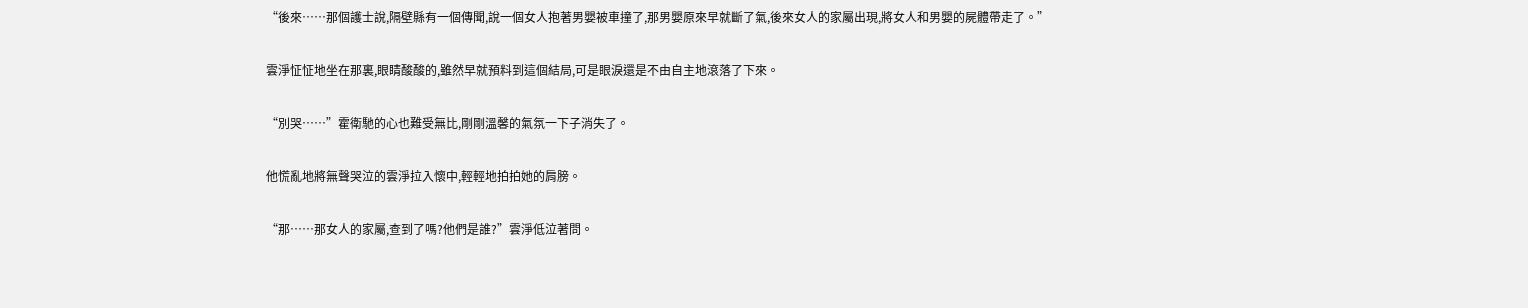“後來……那個護士說,隔壁縣有一個傳聞,說一個女人抱著男嬰被車撞了,那男嬰原來早就斷了氣,後來女人的家屬出現,將女人和男嬰的屍體帶走了。”

雲淨怔怔地坐在那裏,眼睛酸酸的,雖然早就預料到這個結局,可是眼淚還是不由自主地滾落了下來。

“別哭……”霍衛馳的心也難受無比,剛剛溫馨的氣氛一下子消失了。

他慌亂地將無聲哭泣的雲淨拉入懷中,輕輕地拍拍她的肩膀。

“那……那女人的家屬,查到了嗎?他們是誰?”雲淨低泣著問。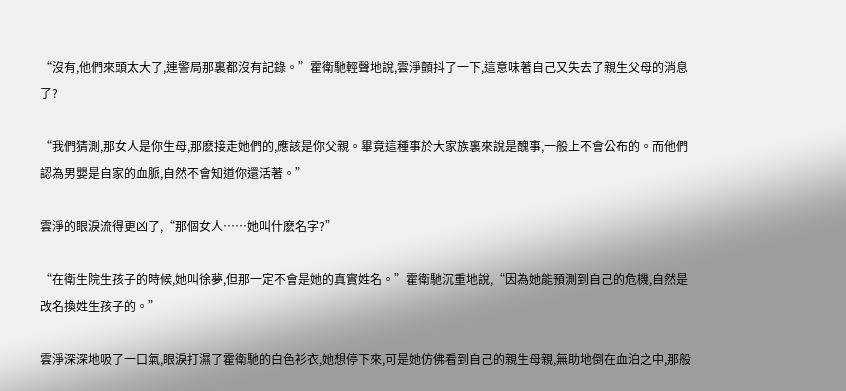“沒有,他們來頭太大了,連警局那裏都沒有記錄。”霍衛馳輕聲地說,雲淨顫抖了一下,這意味著自己又失去了親生父母的消息了?

“我們猜測,那女人是你生母,那麽接走她們的,應該是你父親。畢竟這種事於大家族裏來說是醜事,一般上不會公布的。而他們認為男嬰是自家的血脈,自然不會知道你還活著。”

雲淨的眼淚流得更凶了,“那個女人……她叫什麽名字?”

“在衛生院生孩子的時候,她叫徐夢,但那一定不會是她的真實姓名。”霍衛馳沉重地說,“因為她能預測到自己的危機,自然是改名換姓生孩子的。”

雲淨深深地吸了一口氣,眼淚打濕了霍衛馳的白色衫衣,她想停下來,可是她仿佛看到自己的親生母親,無助地倒在血泊之中,那般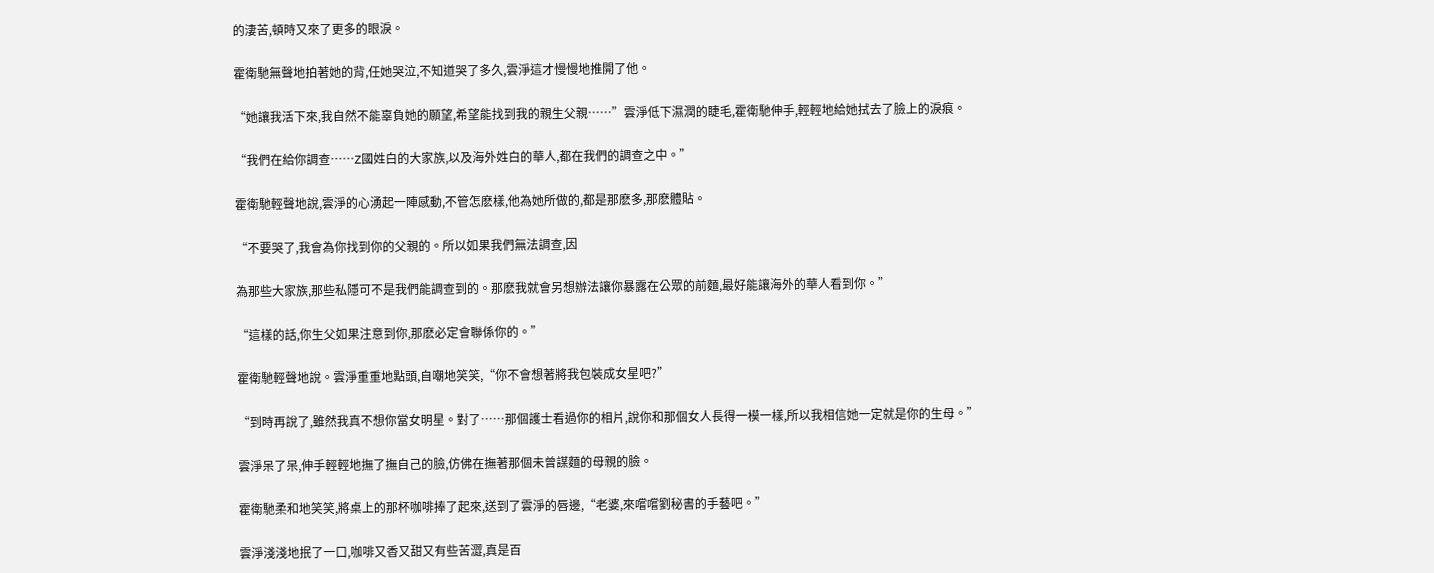的淒苦,頓時又來了更多的眼淚。

霍衛馳無聲地拍著她的背,任她哭泣,不知道哭了多久,雲淨這才慢慢地推開了他。

“她讓我活下來,我自然不能辜負她的願望,希望能找到我的親生父親……”雲淨低下濕潤的睫毛,霍衛馳伸手,輕輕地給她拭去了臉上的淚痕。

“我們在給你調查……Z國姓白的大家族,以及海外姓白的華人,都在我們的調查之中。”

霍衛馳輕聲地說,雲淨的心湧起一陣感動,不管怎麽樣,他為她所做的,都是那麽多,那麽體貼。

“不要哭了,我會為你找到你的父親的。所以如果我們無法調查,因

為那些大家族,那些私隱可不是我們能調查到的。那麽我就會另想辦法讓你暴露在公眾的前麵,最好能讓海外的華人看到你。”

“這樣的話,你生父如果注意到你,那麽必定會聯係你的。”

霍衛馳輕聲地說。雲淨重重地點頭,自嘲地笑笑,“你不會想著將我包裝成女星吧?”

“到時再說了,雖然我真不想你當女明星。對了……那個護士看過你的相片,說你和那個女人長得一模一樣,所以我相信她一定就是你的生母。”

雲淨呆了呆,伸手輕輕地撫了撫自己的臉,仿佛在撫著那個未曾謀麵的母親的臉。

霍衛馳柔和地笑笑,將桌上的那杯咖啡捧了起來,送到了雲淨的唇邊,“老婆,來嚐嚐劉秘書的手藝吧。”

雲淨淺淺地抿了一口,咖啡又香又甜又有些苦澀,真是百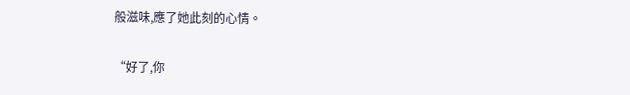般滋味,應了她此刻的心情。

“好了,你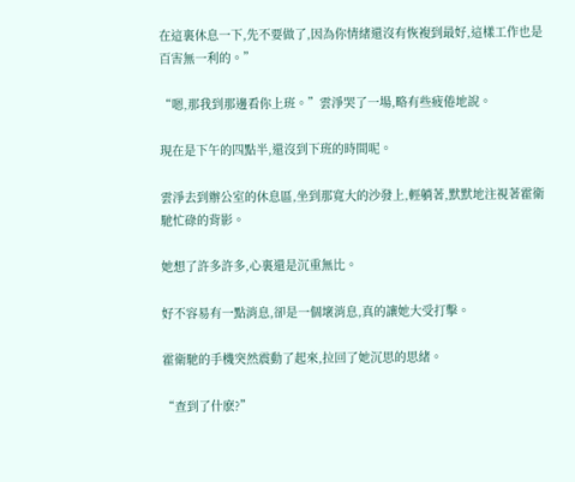在這裏休息一下,先不要做了,因為你情緒還沒有恢複到最好,這樣工作也是百害無一利的。”

“嗯,那我到那邊看你上班。”雲淨哭了一場,略有些疲倦地說。

現在是下午的四點半,還沒到下班的時間呢。

雲淨去到辦公室的休息區,坐到那寬大的沙發上,輕躺著,默默地注視著霍衛馳忙碌的背影。

她想了許多許多,心裏還是沉重無比。

好不容易有一點消息,卻是一個壞消息,真的讓她大受打擊。

霍衛馳的手機突然震動了起來,拉回了她沉思的思緒。

“查到了什麽?”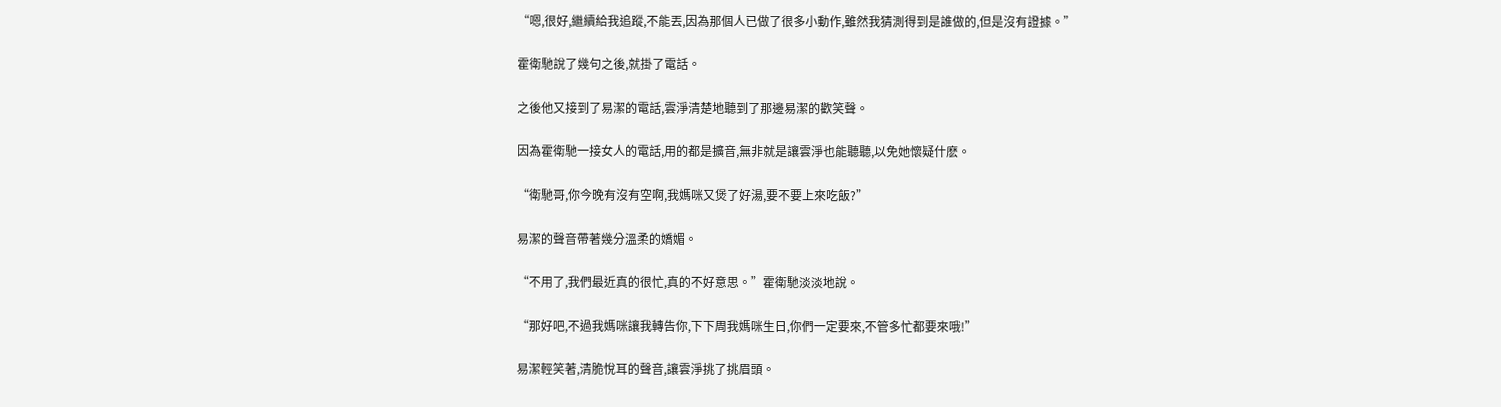“嗯,很好,繼續給我追蹤,不能丟,因為那個人已做了很多小動作,雖然我猜測得到是誰做的,但是沒有證據。”

霍衛馳說了幾句之後,就掛了電話。

之後他又接到了易潔的電話,雲淨清楚地聽到了那邊易潔的歡笑聲。

因為霍衛馳一接女人的電話,用的都是擴音,無非就是讓雲淨也能聽聽,以免她懷疑什麽。

“衛馳哥,你今晚有沒有空啊,我媽咪又煲了好湯,要不要上來吃飯?”

易潔的聲音帶著幾分溫柔的嬌媚。

“不用了,我們最近真的很忙,真的不好意思。”霍衛馳淡淡地說。

“那好吧,不過我媽咪讓我轉告你,下下周我媽咪生日,你們一定要來,不管多忙都要來哦!”

易潔輕笑著,清脆悅耳的聲音,讓雲淨挑了挑眉頭。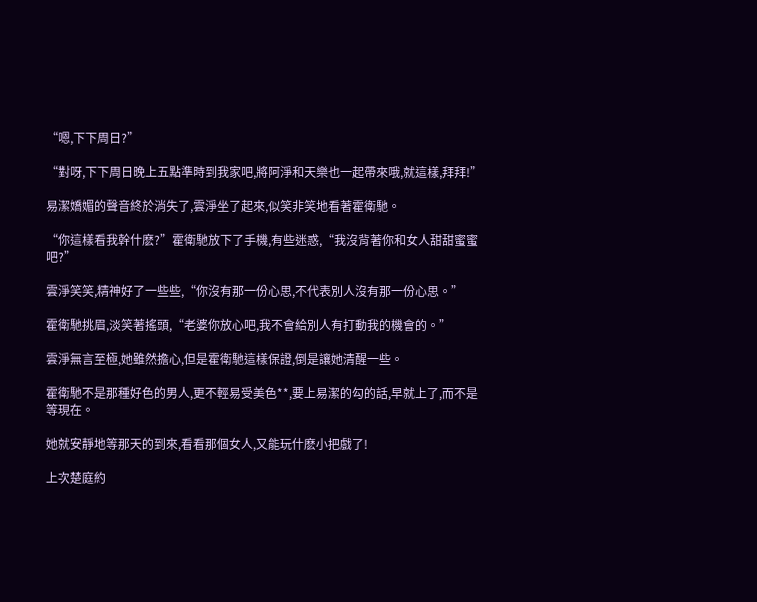“嗯,下下周日?”

“對呀,下下周日晚上五點準時到我家吧,將阿淨和天樂也一起帶來哦,就這樣,拜拜!”

易潔嬌媚的聲音終於消失了,雲淨坐了起來,似笑非笑地看著霍衛馳。

“你這樣看我幹什麽?”霍衛馳放下了手機,有些迷惑,“我沒背著你和女人甜甜蜜蜜吧?”

雲淨笑笑,精神好了一些些,“你沒有那一份心思,不代表別人沒有那一份心思。”

霍衛馳挑眉,淡笑著搖頭,“老婆你放心吧,我不會給別人有打動我的機會的。”

雲淨無言至極,她雖然擔心,但是霍衛馳這樣保證,倒是讓她清醒一些。

霍衛馳不是那種好色的男人,更不輕易受美色**,要上易潔的勾的話,早就上了,而不是等現在。

她就安靜地等那天的到來,看看那個女人,又能玩什麽小把戲了!

上次楚庭約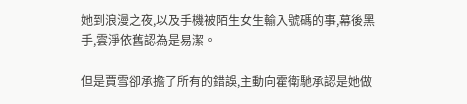她到浪漫之夜,以及手機被陌生女生輸入號碼的事,幕後黑手,雲淨依舊認為是易潔。

但是賈雪卻承擔了所有的錯誤,主動向霍衛馳承認是她做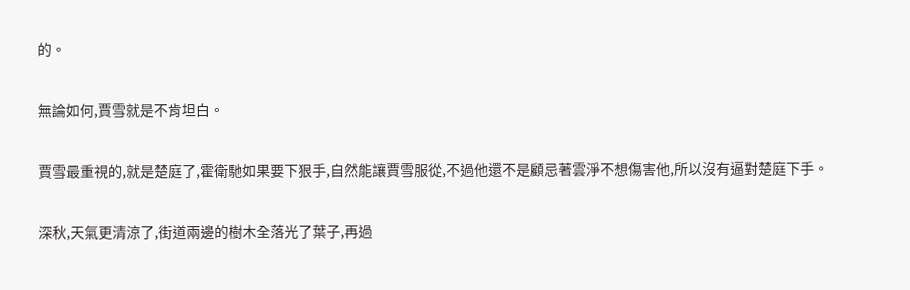的。

無論如何,賈雪就是不肯坦白。

賈雪最重視的,就是楚庭了,霍衛馳如果要下狠手,自然能讓賈雪服從,不過他還不是顧忌著雲淨不想傷害他,所以沒有逼對楚庭下手。

深秋,天氣更清涼了,街道兩邊的樹木全落光了葉子,再過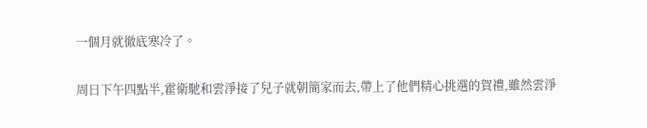一個月就徹底寒冷了。

周日下午四點半,霍衛馳和雲淨接了兒子就朝簡家而去,帶上了他們精心挑選的賀禮,雖然雲淨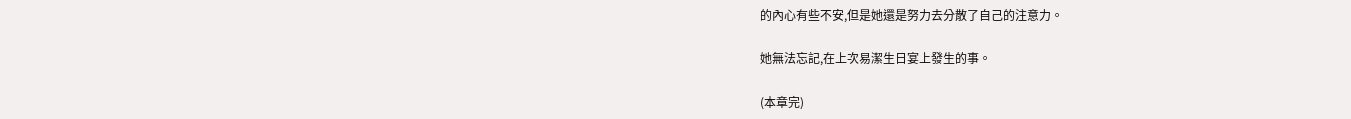的內心有些不安,但是她還是努力去分散了自己的注意力。

她無法忘記,在上次易潔生日宴上發生的事。

(本章完)